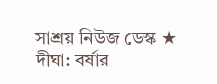সাশ্রয় নিউজ ডেস্ক ★ দীঘা: বর্ষার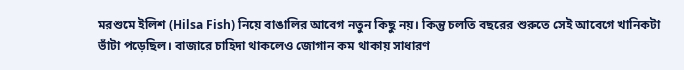মরশুমে ইলিশ (Hilsa Fish) নিয়ে বাঙালির আবেগ নতুন কিছু নয়। কিন্তু চলতি বছরের শুরুতে সেই আবেগে খানিকটা ভাঁটা পড়েছিল। বাজারে চাহিদা থাকলেও জোগান কম থাকায় সাধারণ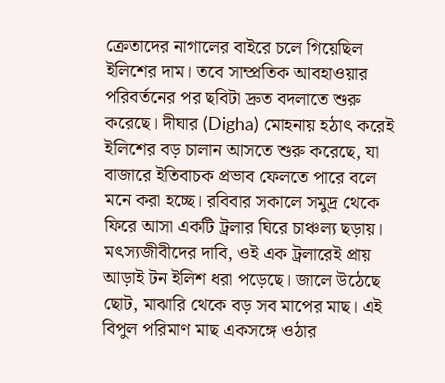ক্রেতাদের নাগালের বাইরে চলে গিয়েছিল ইলিশের দাম। তবে সাম্প্রতিক আবহাওয়ার পরিবর্তনের পর ছবিটা দ্রুত বদলাতে শুরু করেছে। দীঘার (Digha) মোহনায় হঠাৎ করেই ইলিশের বড় চালান আসতে শুরু করেছে, যা বাজারে ইতিবাচক প্রভাব ফেলতে পারে বলে মনে করা হচ্ছে। রবিবার সকালে সমুদ্র থেকে ফিরে আসা একটি ট্রলার ঘিরে চাঞ্চল্য ছড়ায়। মৎস্যজীবীদের দাবি, ওই এক ট্রলারেই প্রায় আড়াই টন ইলিশ ধরা পড়েছে। জালে উঠেছে ছোট, মাঝারি থেকে বড় সব মাপের মাছ। এই বিপুল পরিমাণ মাছ একসঙ্গে ওঠার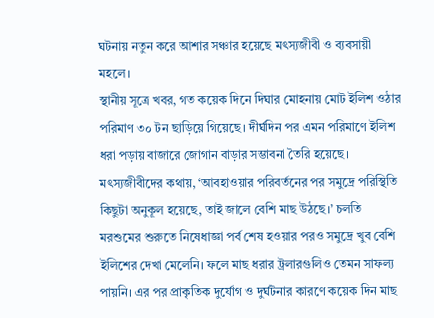ঘটনায় নতুন করে আশার সঞ্চার হয়েছে মৎস্যজীবী ও ব্যবসায়ী মহলে।
স্থানীয় সূত্রে খবর, গত কয়েক দিনে দিঘার মোহনায় মোট ইলিশ ওঠার পরিমাণ ৩০ টন ছাড়িয়ে গিয়েছে। দীর্ঘদিন পর এমন পরিমাণে ইলিশ ধরা পড়ায় বাজারে জোগান বাড়ার সম্ভাবনা তৈরি হয়েছে। মৎস্যজীবীদের কথায়, ‘আবহাওয়ার পরিবর্তনের পর সমুদ্রে পরিস্থিতি কিছুটা অনুকূল হয়েছে, তাই জালে বেশি মাছ উঠছে।’ চলতি মরশুমের শুরুতে নিষেধাজ্ঞা পর্ব শেষ হওয়ার পরও সমুদ্রে খুব বেশি ইলিশের দেখা মেলেনি। ফলে মাছ ধরার ট্রলারগুলিও তেমন সাফল্য পায়নি। এর পর প্রাকৃতিক দুর্যোগ ও দুর্ঘটনার কারণে কয়েক দিন মাছ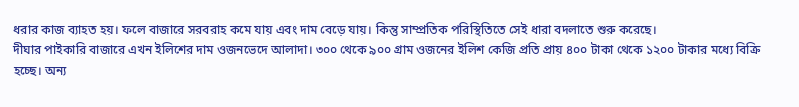ধরার কাজ ব্যাহত হয়। ফলে বাজারে সরবরাহ কমে যায় এবং দাম বেড়ে যায়। কিন্তু সাম্প্রতিক পরিস্থিতিতে সেই ধারা বদলাতে শুরু করেছে।
দীঘার পাইকারি বাজারে এখন ইলিশের দাম ওজনভেদে আলাদা। ৩০০ থেকে ৯০০ গ্রাম ওজনের ইলিশ কেজি প্রতি প্রায় ৪০০ টাকা থেকে ১২০০ টাকার মধ্যে বিক্রি হচ্ছে। অন্য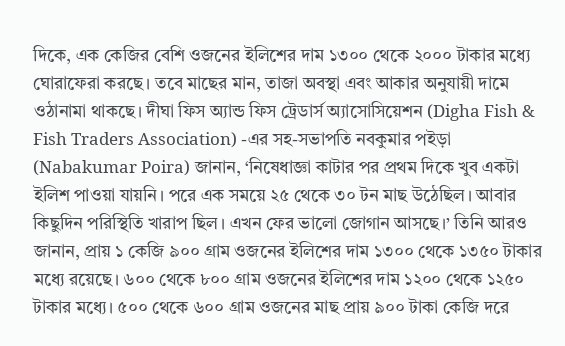দিকে, এক কেজির বেশি ওজনের ইলিশের দাম ১৩০০ থেকে ২০০০ টাকার মধ্যে ঘোরাফেরা করছে। তবে মাছের মান, তাজা অবস্থা এবং আকার অনুযায়ী দামে ওঠানামা থাকছে। দীঘা ফিস অ্যান্ড ফিস ট্রেডার্স অ্যাসোসিয়েশন (Digha Fish & Fish Traders Association) -এর সহ-সভাপতি নবকুমার পইড়া (Nabakumar Poira) জানান, ‘নিষেধাজ্ঞা কাটার পর প্রথম দিকে খুব একটা ইলিশ পাওয়া যায়নি। পরে এক সময়ে ২৫ থেকে ৩০ টন মাছ উঠেছিল। আবার কিছুদিন পরিস্থিতি খারাপ ছিল। এখন ফের ভালো জোগান আসছে।’ তিনি আরও জানান, প্রায় ১ কেজি ৯০০ গ্রাম ওজনের ইলিশের দাম ১৩০০ থেকে ১৩৫০ টাকার মধ্যে রয়েছে। ৬০০ থেকে ৮০০ গ্রাম ওজনের ইলিশের দাম ১২০০ থেকে ১২৫০ টাকার মধ্যে। ৫০০ থেকে ৬০০ গ্রাম ওজনের মাছ প্রায় ৯০০ টাকা কেজি দরে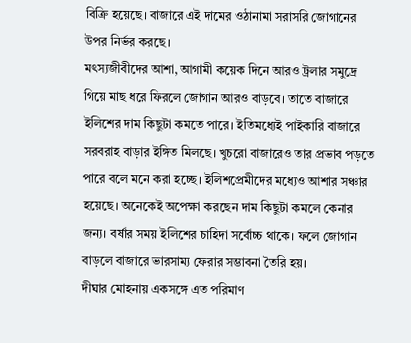বিক্রি হয়েছে। বাজারে এই দামের ওঠানামা সরাসরি জোগানের উপর নির্ভর করছে।
মৎস্যজীবীদের আশা, আগামী কয়েক দিনে আরও ট্রলার সমুদ্রে গিয়ে মাছ ধরে ফিরলে জোগান আরও বাড়বে। তাতে বাজারে ইলিশের দাম কিছুটা কমতে পারে। ইতিমধ্যেই পাইকারি বাজারে সরবরাহ বাড়ার ইঙ্গিত মিলছে। খুচরো বাজারেও তার প্রভাব পড়তে পারে বলে মনে করা হচ্ছে। ইলিশপ্রেমীদের মধ্যেও আশার সঞ্চার হয়েছে। অনেকেই অপেক্ষা করছেন দাম কিছুটা কমলে কেনার জন্য। বর্ষার সময় ইলিশের চাহিদা সর্বোচ্চ থাকে। ফলে জোগান বাড়লে বাজারে ভারসাম্য ফেরার সম্ভাবনা তৈরি হয়।
দীঘার মোহনায় একসঙ্গে এত পরিমাণ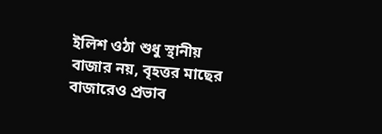ইলিশ ওঠা শুধু স্থানীয় বাজার নয়, বৃহত্তর মাছের বাজারেও প্রভাব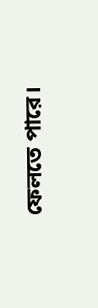ফেলতে পারে।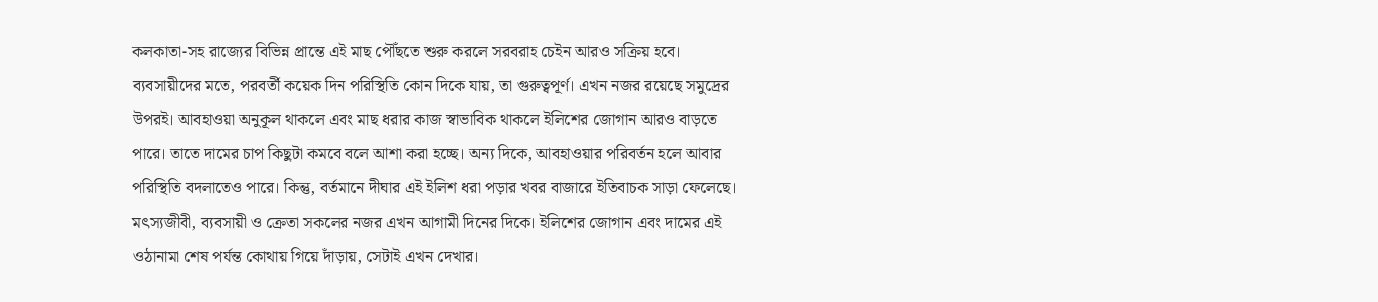কলকাতা-সহ রাজ্যের বিভিন্ন প্রান্তে এই মাছ পৌঁছতে শুরু করলে সরবরাহ চেইন আরও সক্রিয় হবে। ব্যবসায়ীদের মতে, পরবর্তী কয়েক দিন পরিস্থিতি কোন দিকে যায়, তা গুরুত্বপূর্ণ। এখন নজর রয়েছে সমুদ্রের উপরই। আবহাওয়া অনুকূল থাকলে এবং মাছ ধরার কাজ স্বাভাবিক থাকলে ইলিশের জোগান আরও বাড়তে পারে। তাতে দামের চাপ কিছুটা কমবে বলে আশা করা হচ্ছে। অন্য দিকে, আবহাওয়ার পরিবর্তন হলে আবার পরিস্থিতি বদলাতেও পারে। কিন্তু, বর্তমানে দীঘার এই ইলিশ ধরা পড়ার খবর বাজারে ইতিবাচক সাড়া ফেলেছে। মৎস্যজীবী, ব্যবসায়ী ও ক্রেতা সকলের নজর এখন আগামী দিনের দিকে। ইলিশের জোগান এবং দামের এই ওঠানামা শেষ পর্যন্ত কোথায় গিয়ে দাঁড়ায়, সেটাই এখন দেখার।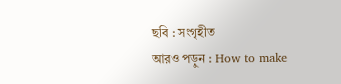ছবি : সংগৃহীত
আরও পড়ুন : How to make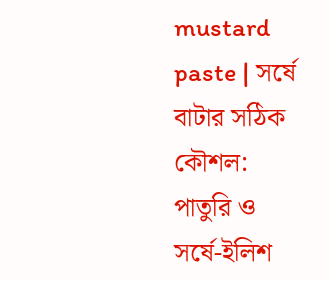mustard paste | সর্ষে বাটার সঠিক কৌশল: পাতুরি ও সর্ষে-ইলিশ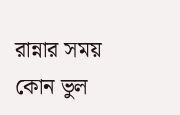রান্নার সময় কোন ভুল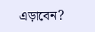এড়াবেন?